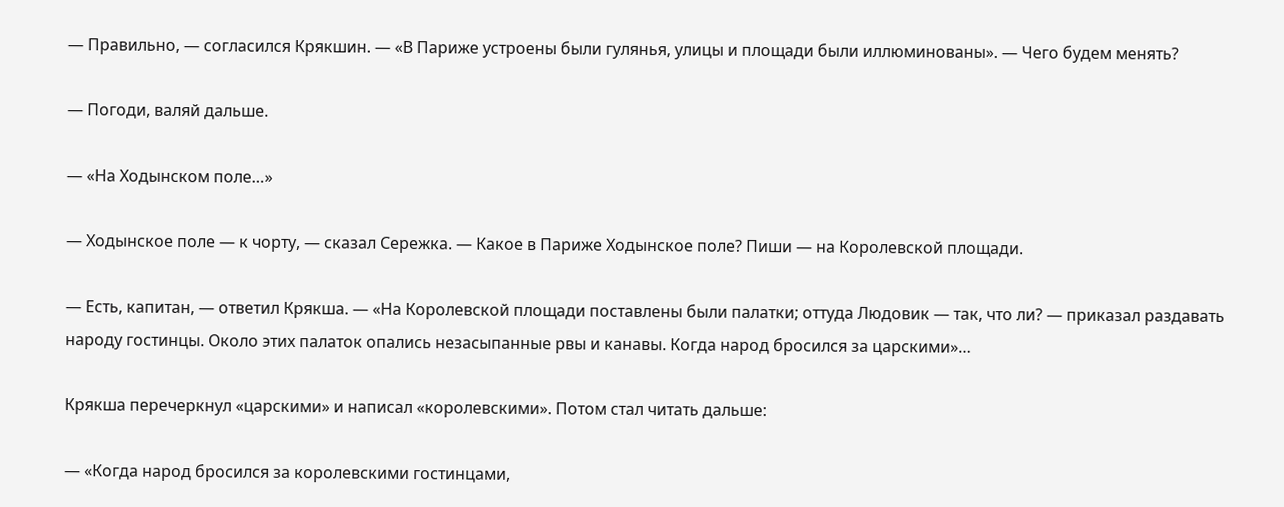— Правильно, — согласился Крякшин. — «В Париже устроены были гулянья, улицы и площади были иллюминованы». — Чего будем менять?

— Погоди, валяй дальше.

— «На Ходынском поле…»

— Ходынское поле — к чорту, — сказал Сережка. — Какое в Париже Ходынское поле? Пиши — на Королевской площади.

— Есть, капитан, — ответил Крякша. — «На Королевской площади поставлены были палатки; оттуда Людовик — так, что ли? — приказал раздавать народу гостинцы. Около этих палаток опались незасыпанные рвы и канавы. Когда народ бросился за царскими»…

Крякша перечеркнул «царскими» и написал «королевскими». Потом стал читать дальше:

— «Когда народ бросился за королевскими гостинцами,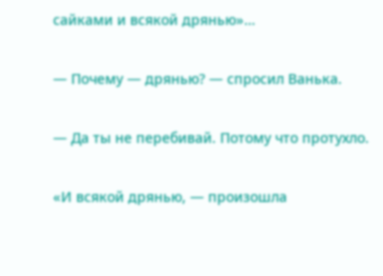сайками и всякой дрянью»…

— Почему — дрянью? — спросил Ванька.

— Да ты не перебивай. Потому что протухло.

«И всякой дрянью, — произошла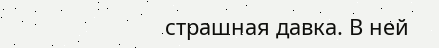страшная давка. В ней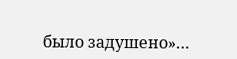было задушено»…